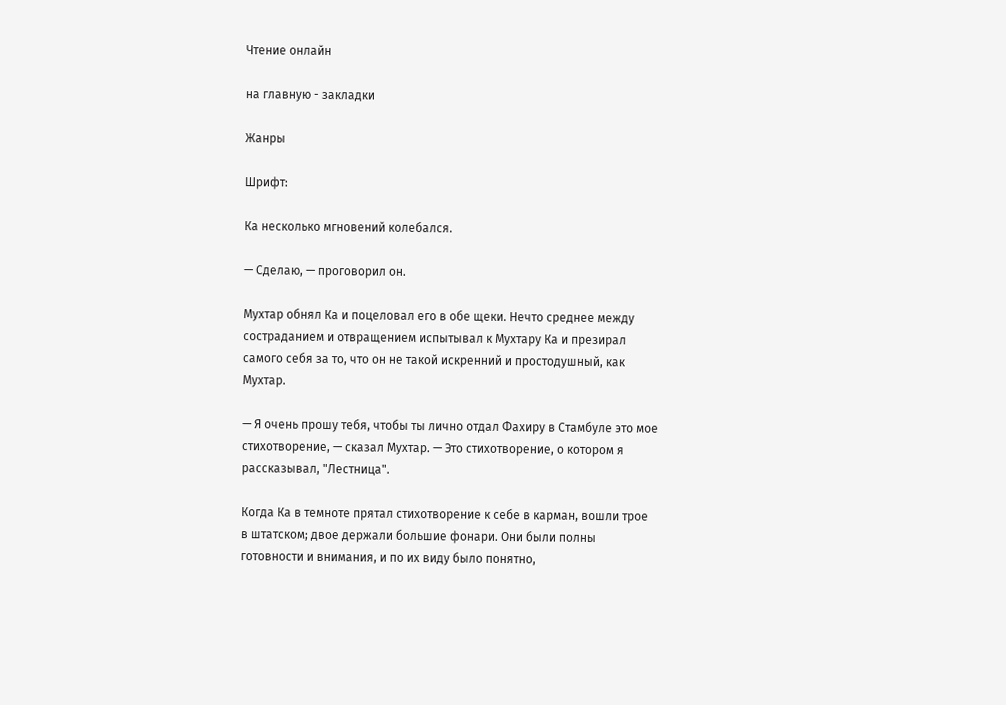Чтение онлайн

на главную - закладки

Жанры

Шрифт:

Ка несколько мгновений колебался.

— Сделаю, — проговорил он.

Мухтар обнял Ка и поцеловал его в обе щеки. Нечто среднее между состраданием и отвращением испытывал к Мухтару Ка и презирал самого себя за то, что он не такой искренний и простодушный, как Мухтар.

— Я очень прошу тебя, чтобы ты лично отдал Фахиру в Стамбуле это мое стихотворение, — сказал Мухтар. — Это стихотворение, о котором я рассказывал, "Лестница".

Когда Ка в темноте прятал стихотворение к себе в карман, вошли трое в штатском; двое держали большие фонари. Они были полны готовности и внимания, и по их виду было понятно,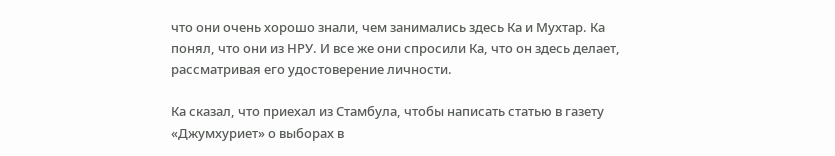что они очень хорошо знали, чем занимались здесь Ка и Мухтар. Ка понял, что они из НРУ. И все же они спросили Ка, что он здесь делает, рассматривая его удостоверение личности.

Ка сказал, что приехал из Стамбула, чтобы написать статью в газету «Джумхуриет» о выборах в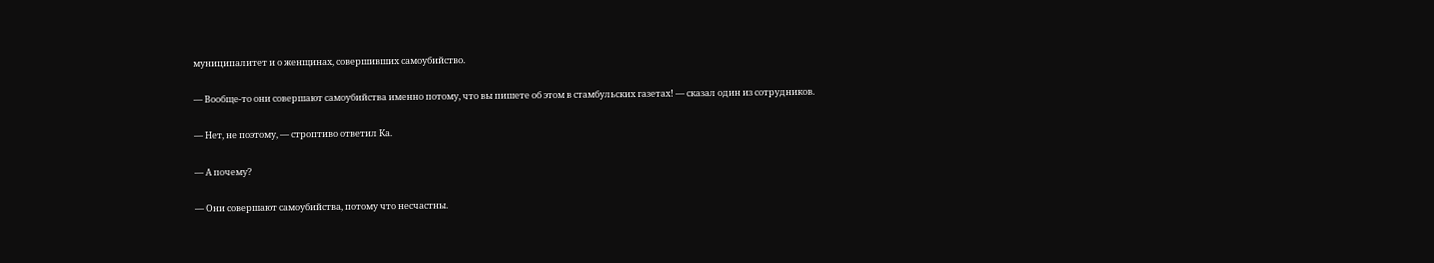муниципалитет и о женщинах, совершивших самоубийство.

— Вообще-то они совершают самоубийства именно потому, что вы пишете об этом в стамбульских газетах! — сказал один из сотрудников.

— Нет, не поэтому, — строптиво ответил Ка.

— А почему?

— Они совершают самоубийства, потому что несчастны.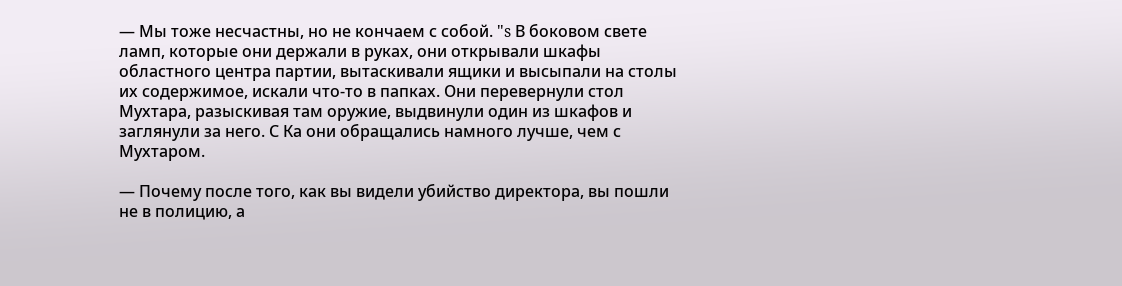— Мы тоже несчастны, но не кончаем с собой. "s В боковом свете ламп, которые они держали в руках, они открывали шкафы областного центра партии, вытаскивали ящики и высыпали на столы их содержимое, искали что-то в папках. Они перевернули стол Мухтара, разыскивая там оружие, выдвинули один из шкафов и заглянули за него. С Ка они обращались намного лучше, чем с Мухтаром.

— Почему после того, как вы видели убийство директора, вы пошли не в полицию, а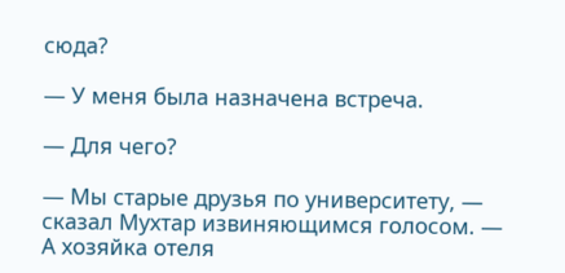сюда?

— У меня была назначена встреча.

— Для чего?

— Мы старые друзья по университету, — сказал Мухтар извиняющимся голосом. — А хозяйка отеля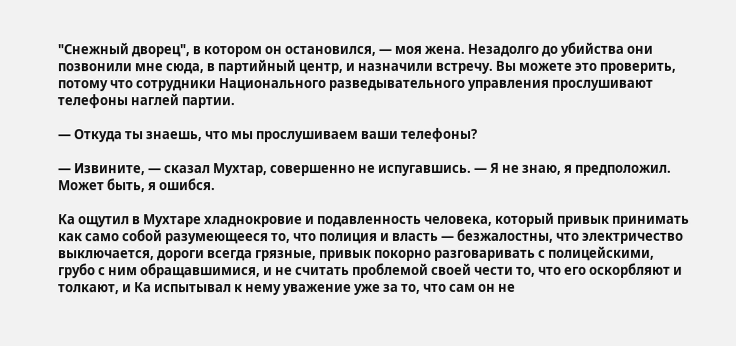"Снежный дворец", в котором он остановился, — моя жена. Незадолго до убийства они позвонили мне сюда, в партийный центр, и назначили встречу. Вы можете это проверить, потому что сотрудники Национального разведывательного управления прослушивают телефоны наглей партии.

— Откуда ты знаешь, что мы прослушиваем ваши телефоны?

— Извините, — сказал Мухтар, совершенно не испугавшись. — Я не знаю, я предположил. Может быть, я ошибся.

Ка ощутил в Мухтаре хладнокровие и подавленность человека, который привык принимать как само собой разумеющееся то, что полиция и власть — безжалостны, что электричество выключается, дороги всегда грязные, привык покорно разговаривать с полицейскими, грубо с ним обращавшимися, и не считать проблемой своей чести то, что его оскорбляют и толкают, и Ка испытывал к нему уважение уже за то, что сам он не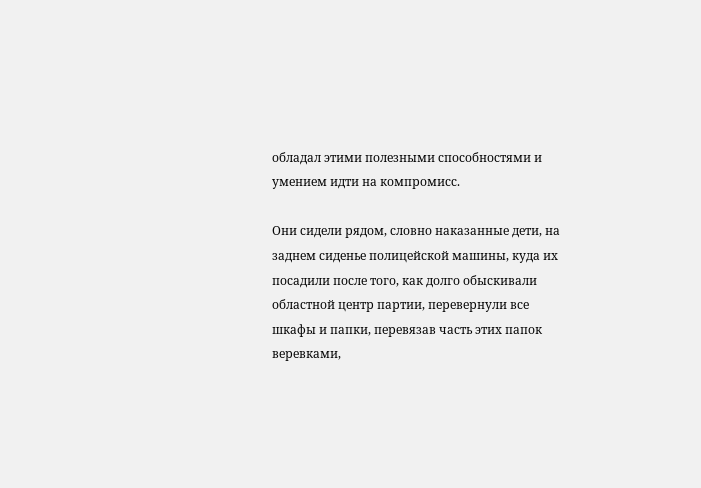обладал этими полезными способностями и умением идти на компромисс.

Они сидели рядом, словно наказанные дети, на заднем сиденье полицейской машины, куда их посадили после того, как долго обыскивали областной центр партии, перевернули все шкафы и папки, перевязав часть этих папок веревками,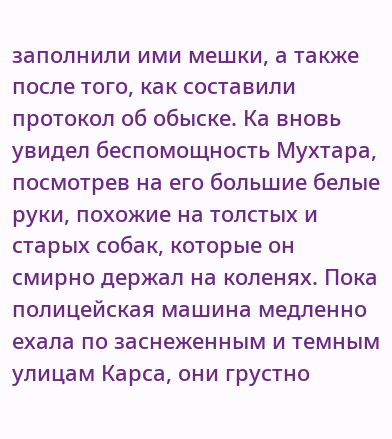заполнили ими мешки, а также после того, как составили протокол об обыске. Ка вновь увидел беспомощность Мухтара, посмотрев на его большие белые руки, похожие на толстых и старых собак, которые он смирно держал на коленях. Пока полицейская машина медленно ехала по заснеженным и темным улицам Карса, они грустно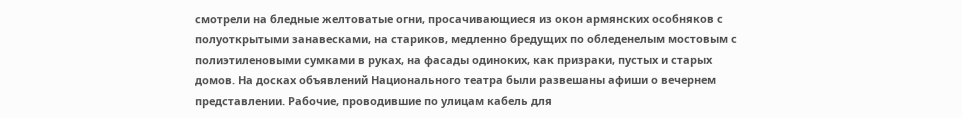смотрели на бледные желтоватые огни, просачивающиеся из окон армянских особняков с полуоткрытыми занавесками, на стариков, медленно бредущих по обледенелым мостовым с полиэтиленовыми сумками в руках, на фасады одиноких, как призраки, пустых и старых домов. На досках объявлений Национального театра были развешаны афиши о вечернем представлении. Рабочие, проводившие по улицам кабель для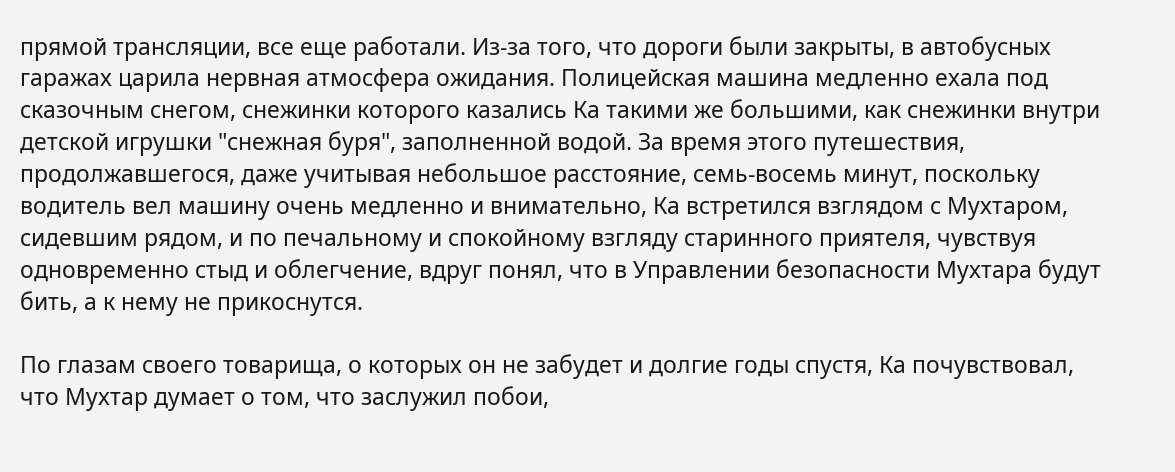прямой трансляции, все еще работали. Из-за того, что дороги были закрыты, в автобусных гаражах царила нервная атмосфера ожидания. Полицейская машина медленно ехала под сказочным снегом, снежинки которого казались Ка такими же большими, как снежинки внутри детской игрушки "снежная буря", заполненной водой. За время этого путешествия, продолжавшегося, даже учитывая небольшое расстояние, семь-восемь минут, поскольку водитель вел машину очень медленно и внимательно, Ка встретился взглядом с Мухтаром, сидевшим рядом, и по печальному и спокойному взгляду старинного приятеля, чувствуя одновременно стыд и облегчение, вдруг понял, что в Управлении безопасности Мухтара будут бить, а к нему не прикоснутся.

По глазам своего товарища, о которых он не забудет и долгие годы спустя, Ка почувствовал, что Мухтар думает о том, что заслужил побои,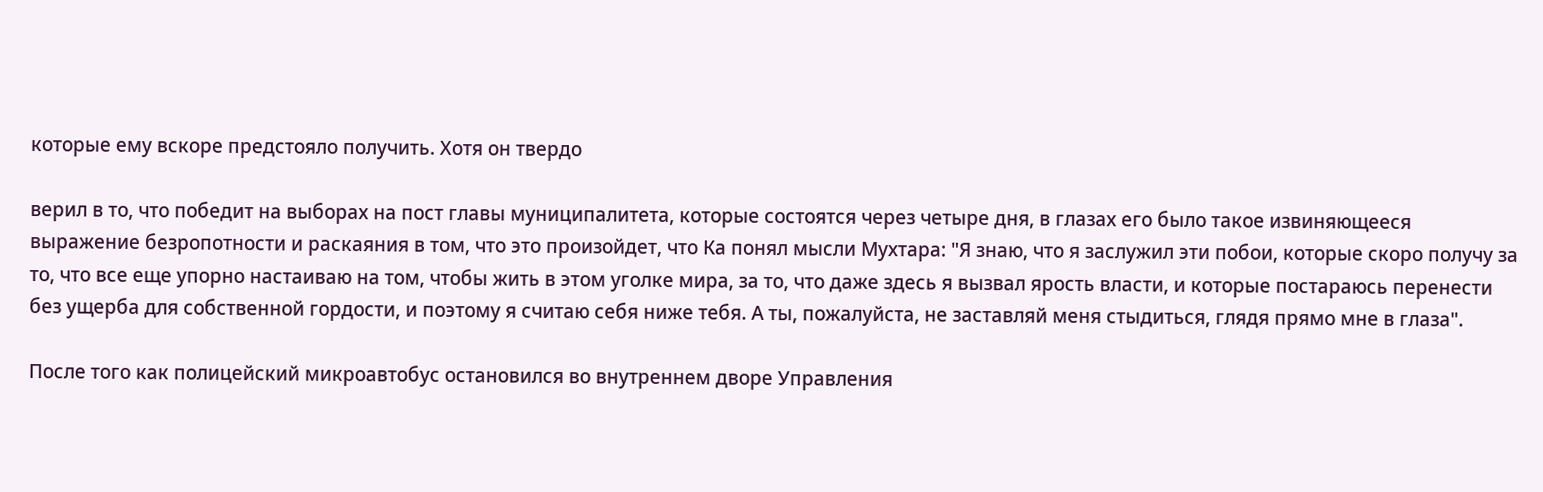которые ему вскоре предстояло получить. Хотя он твердо

верил в то, что победит на выборах на пост главы муниципалитета, которые состоятся через четыре дня, в глазах его было такое извиняющееся выражение безропотности и раскаяния в том, что это произойдет, что Ка понял мысли Мухтара: "Я знаю, что я заслужил эти побои, которые скоро получу за то, что все еще упорно настаиваю на том, чтобы жить в этом уголке мира, за то, что даже здесь я вызвал ярость власти, и которые постараюсь перенести без ущерба для собственной гордости, и поэтому я считаю себя ниже тебя. А ты, пожалуйста, не заставляй меня стыдиться, глядя прямо мне в глаза".

После того как полицейский микроавтобус остановился во внутреннем дворе Управления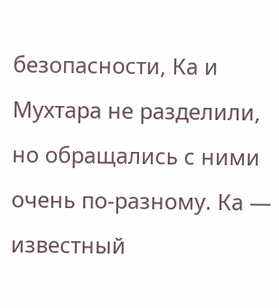безопасности, Ка и Мухтара не разделили, но обращались с ними очень по-разному. Ка — известный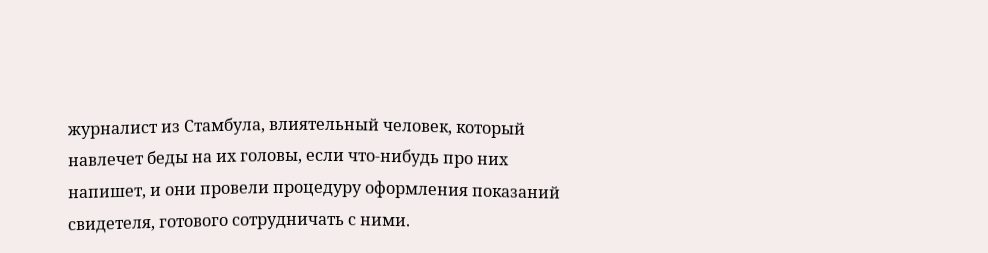журналист из Стамбула, влиятельный человек, который навлечет беды на их головы, если что-нибудь про них напишет, и они провели процедуру оформления показаний свидетеля, готового сотрудничать с ними.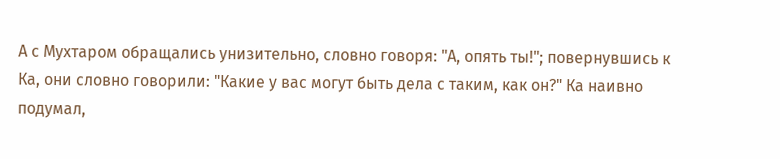А с Мухтаром обращались унизительно, словно говоря: "А, опять ты!"; повернувшись к Ка, они словно говорили: "Какие у вас могут быть дела с таким, как он?" Ка наивно подумал,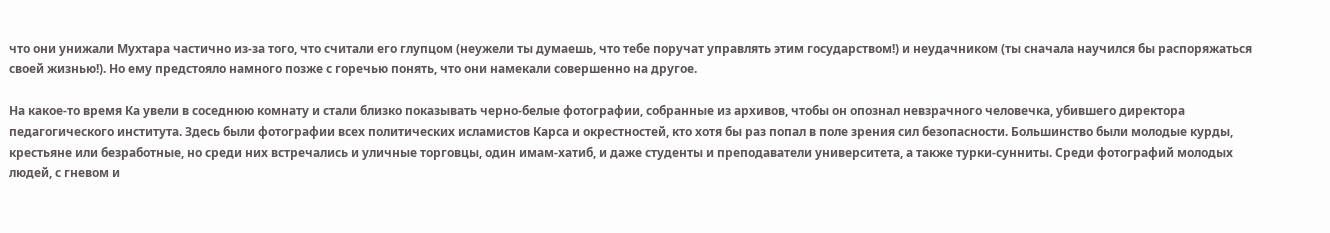что они унижали Мухтара частично из-за того, что считали его глупцом (неужели ты думаешь, что тебе поручат управлять этим государством!) и неудачником (ты сначала научился бы распоряжаться своей жизнью!). Но ему предстояло намного позже с горечью понять, что они намекали совершенно на другое.

На какое-то время Ка увели в соседнюю комнату и стали близко показывать черно-белые фотографии, собранные из архивов, чтобы он опознал невзрачного человечка, убившего директора педагогического института. Здесь были фотографии всех политических исламистов Карса и окрестностей, кто хотя бы раз попал в поле зрения сил безопасности. Большинство были молодые курды, крестьяне или безработные, но среди них встречались и уличные торговцы, один имам-хатиб, и даже студенты и преподаватели университета, а также турки-сунниты. Среди фотографий молодых людей, с гневом и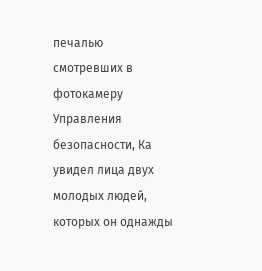печалью смотревших в фотокамеру Управления безопасности, Ка увидел лица двух молодых людей, которых он однажды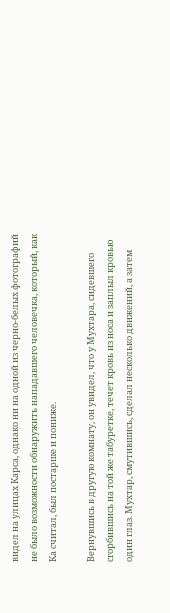видел на улицах Карса, однако ни на одной из черно-белых фотографий не было возможности обнаружить нападавшего человечка, который, как Ка считал, был постарше и пониже.

Вернувшись в другую комнату, он увидел, что у Мухтара, сидевшего сгорбившись на той же табуретке, течет кровь из носа и заплыл кровью один глаз. Мухтар, смутившись, сделал несколько движений, а затем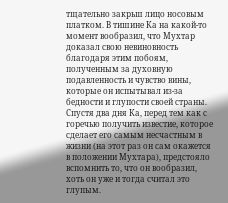тщательно закрьш лицо носовым платком. В тишине Ка на какой-то момент вообразил, что Мухтар доказал свою невиновность благодаря этим побоям, полученным за духовную подавленность и чувство вины, которые он испытывал из-за бедности и глупости своей страны. Спустя два дня Ка, перед тем как с горечью получить известие, которое сделает его самым несчастным в жизни (на этот раз он сам окажется в положении Мухтара), предстояло вспомнить то, что он вообразил, хоть он уже и тогда считал это глупым.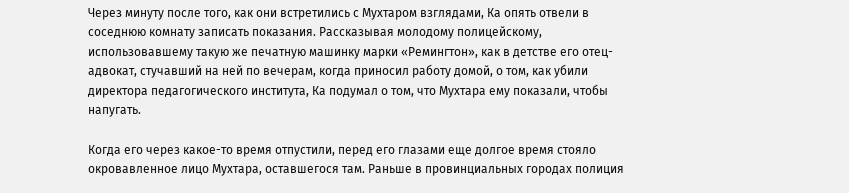Через минуту после того, как они встретились с Мухтаром взглядами, Ка опять отвели в соседнюю комнату записать показания. Рассказывая молодому полицейскому, использовавшему такую же печатную машинку марки «Ремингтон», как в детстве его отец-адвокат, стучавший на ней по вечерам, когда приносил работу домой, о том, как убили директора педагогического института, Ка подумал о том, что Мухтара ему показали, чтобы напугать.

Когда его через какое-то время отпустили, перед его глазами еще долгое время стояло окровавленное лицо Мухтара, оставшегося там. Раньше в провинциальных городах полиция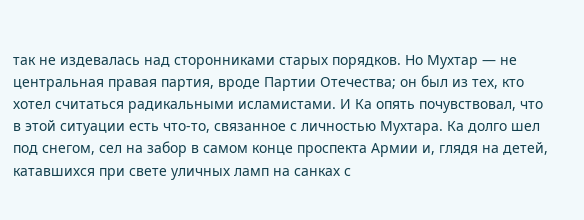так не издевалась над сторонниками старых порядков. Но Мухтар — не центральная правая партия, вроде Партии Отечества; он был из тех, кто хотел считаться радикальными исламистами. И Ка опять почувствовал, что в этой ситуации есть что-то, связанное с личностью Мухтара. Ка долго шел под снегом, сел на забор в самом конце проспекта Армии и, глядя на детей, катавшихся при свете уличных ламп на санках с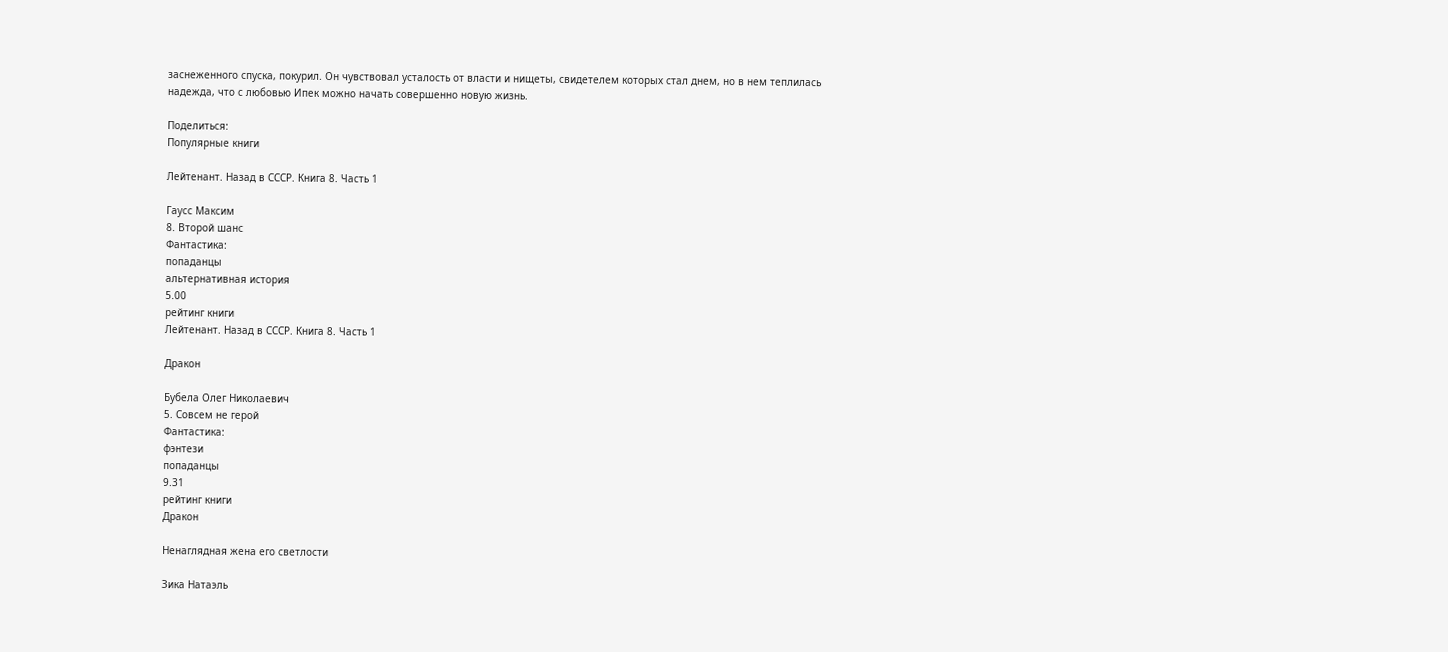заснеженного спуска, покурил. Он чувствовал усталость от власти и нищеты, свидетелем которых стал днем, но в нем теплилась надежда, что с любовью Ипек можно начать совершенно новую жизнь.

Поделиться:
Популярные книги

Лейтенант. Назад в СССР. Книга 8. Часть 1

Гаусс Максим
8. Второй шанс
Фантастика:
попаданцы
альтернативная история
5.00
рейтинг книги
Лейтенант. Назад в СССР. Книга 8. Часть 1

Дракон

Бубела Олег Николаевич
5. Совсем не герой
Фантастика:
фэнтези
попаданцы
9.31
рейтинг книги
Дракон

Ненаглядная жена его светлости

Зика Натаэль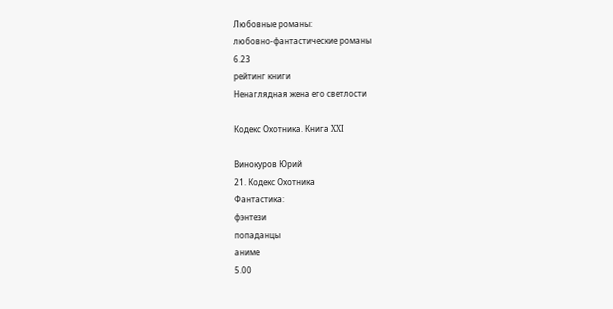Любовные романы:
любовно-фантастические романы
6.23
рейтинг книги
Ненаглядная жена его светлости

Кодекс Охотника. Книга XXI

Винокуров Юрий
21. Кодекс Охотника
Фантастика:
фэнтези
попаданцы
аниме
5.00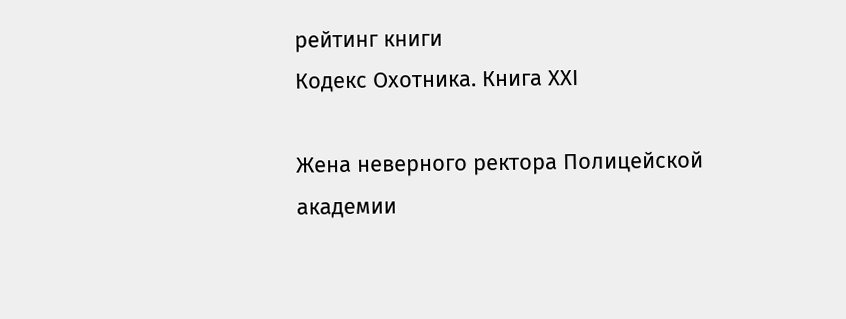рейтинг книги
Кодекс Охотника. Книга XXI

Жена неверного ректора Полицейской академии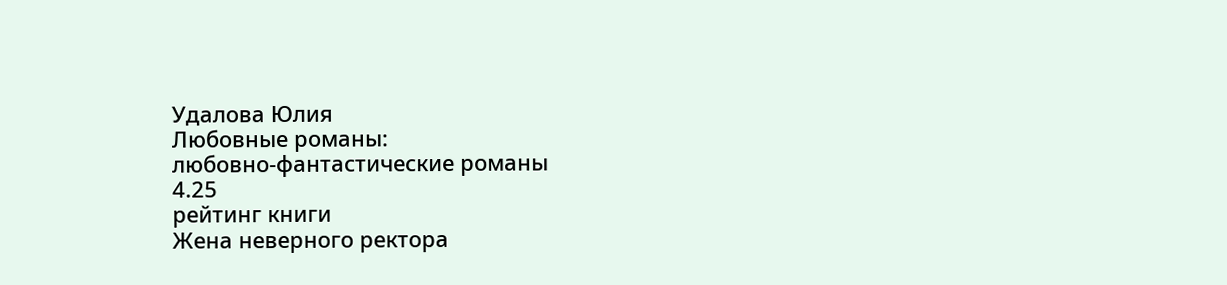Удалова Юлия
Любовные романы:
любовно-фантастические романы
4.25
рейтинг книги
Жена неверного ректора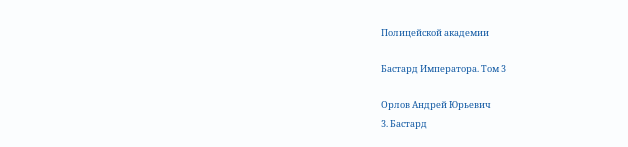Полицейской академии

Бастард Императора. Том 3

Орлов Андрей Юрьевич
3. Бастард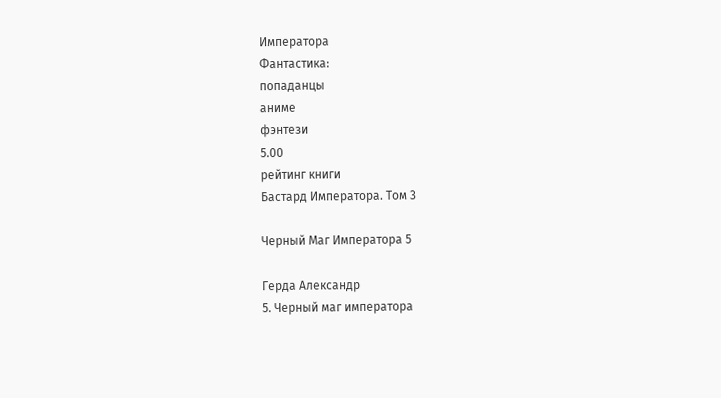Императора
Фантастика:
попаданцы
аниме
фэнтези
5.00
рейтинг книги
Бастард Императора. Том 3

Черный Маг Императора 5

Герда Александр
5. Черный маг императора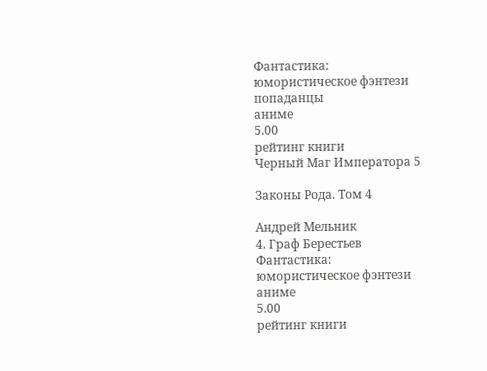Фантастика:
юмористическое фэнтези
попаданцы
аниме
5.00
рейтинг книги
Черный Маг Императора 5

Законы Рода. Том 4

Андрей Мельник
4. Граф Берестьев
Фантастика:
юмористическое фэнтези
аниме
5.00
рейтинг книги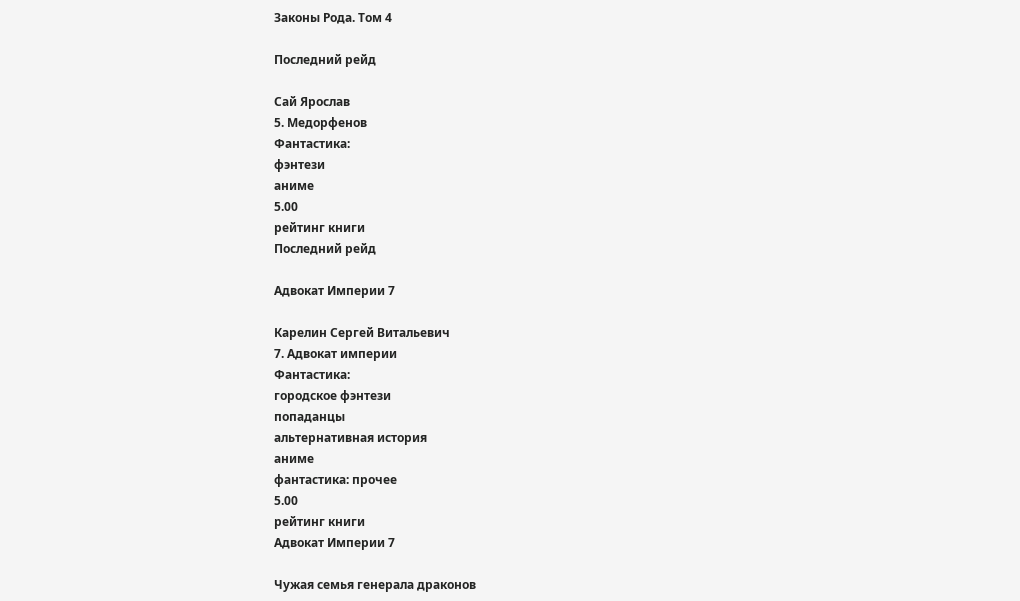Законы Рода. Том 4

Последний рейд

Сай Ярослав
5. Медорфенов
Фантастика:
фэнтези
аниме
5.00
рейтинг книги
Последний рейд

Адвокат Империи 7

Карелин Сергей Витальевич
7. Адвокат империи
Фантастика:
городское фэнтези
попаданцы
альтернативная история
аниме
фантастика: прочее
5.00
рейтинг книги
Адвокат Империи 7

Чужая семья генерала драконов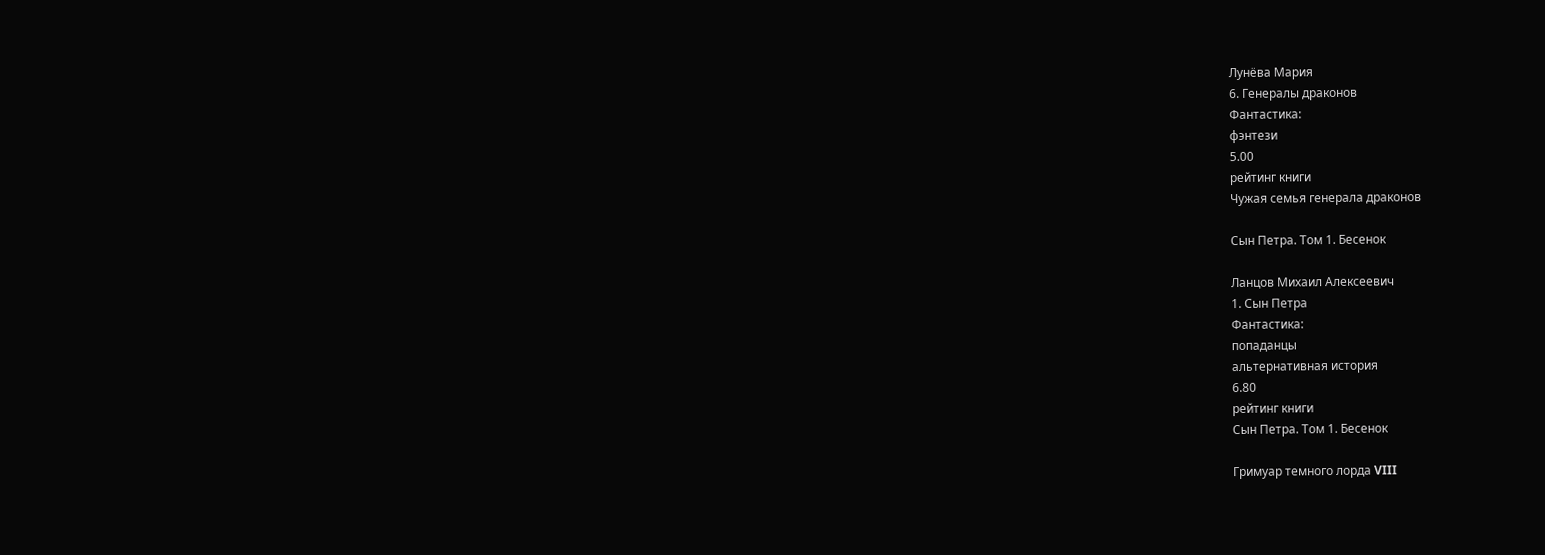Лунёва Мария
6. Генералы драконов
Фантастика:
фэнтези
5.00
рейтинг книги
Чужая семья генерала драконов

Сын Петра. Том 1. Бесенок

Ланцов Михаил Алексеевич
1. Сын Петра
Фантастика:
попаданцы
альтернативная история
6.80
рейтинг книги
Сын Петра. Том 1. Бесенок

Гримуар темного лорда VIII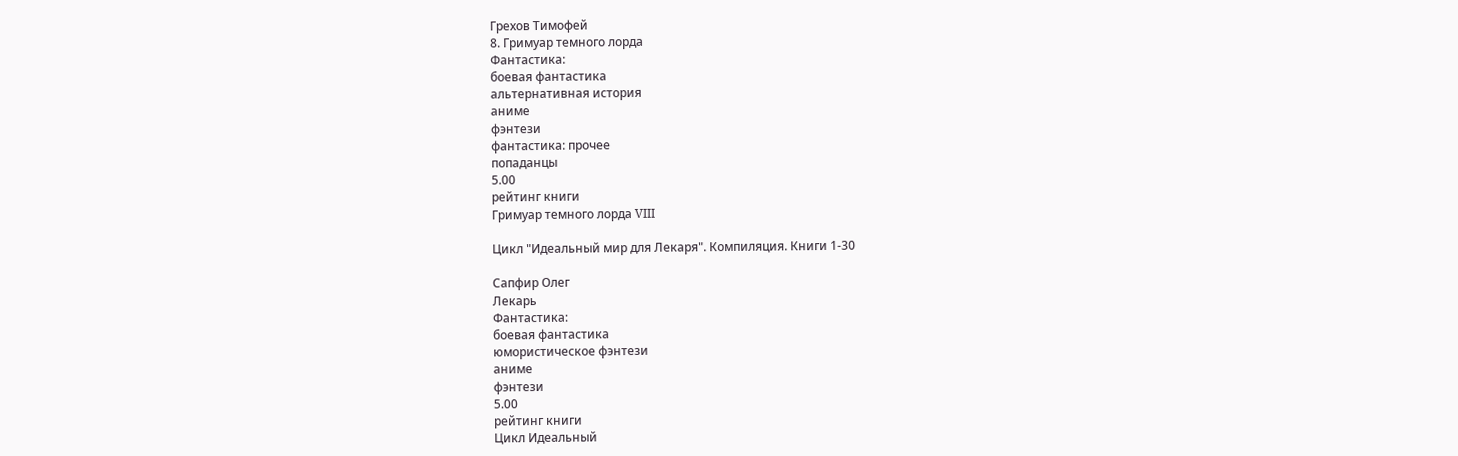Грехов Тимофей
8. Гримуар темного лорда
Фантастика:
боевая фантастика
альтернативная история
аниме
фэнтези
фантастика: прочее
попаданцы
5.00
рейтинг книги
Гримуар темного лорда VIII

Цикл "Идеальный мир для Лекаря". Компиляция. Книги 1-30

Сапфир Олег
Лекарь
Фантастика:
боевая фантастика
юмористическое фэнтези
аниме
фэнтези
5.00
рейтинг книги
Цикл Идеальный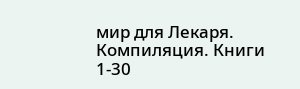мир для Лекаря. Компиляция. Книги 1-30